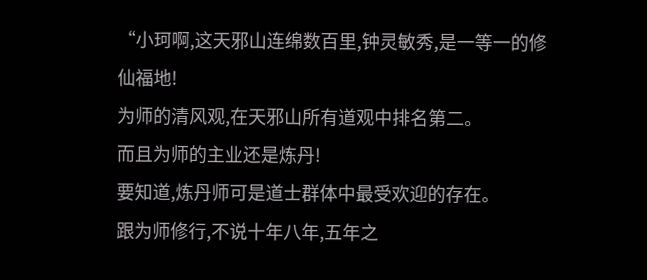“小珂啊,这天邪山连绵数百里,钟灵敏秀,是一等一的修仙福地!
为师的清风观,在天邪山所有道观中排名第二。
而且为师的主业还是炼丹!
要知道,炼丹师可是道士群体中最受欢迎的存在。
跟为师修行,不说十年八年,五年之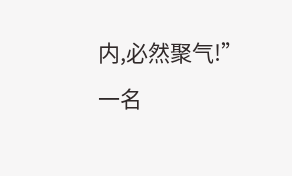内,必然聚气!”
一名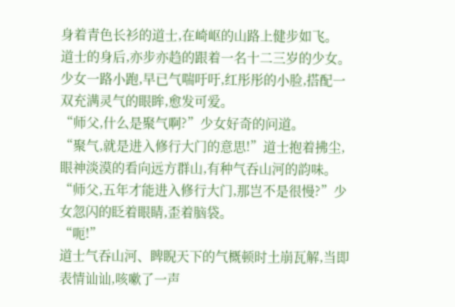身着青色长衫的道士,在崎岖的山路上健步如飞。
道士的身后,亦步亦趋的跟着一名十二三岁的少女。
少女一路小跑,早已气喘吁吁,红彤彤的小脸,搭配一双充满灵气的眼眸,愈发可爱。
“师父,什么是聚气啊?”少女好奇的问道。
“聚气,就是进入修行大门的意思!”道士抱着拂尘,眼神淡漠的看向远方群山,有种气吞山河的韵味。
“师父,五年才能进入修行大门,那岂不是很慢?”少女忽闪的眨着眼睛,歪着脑袋。
“呃!”
道士气吞山河、睥睨天下的气概顿时土崩瓦解,当即表情讪讪,咳嗽了一声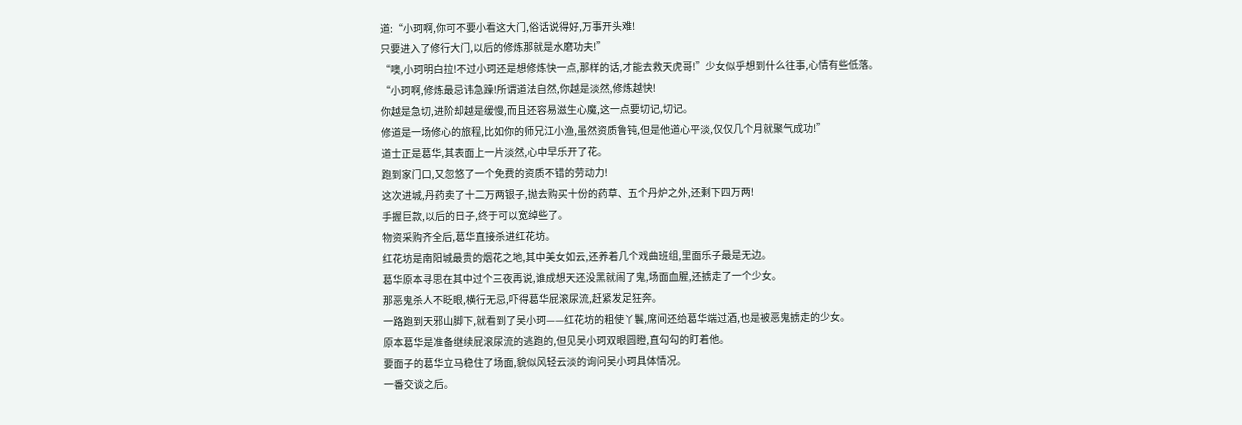道:“小珂啊,你可不要小看这大门,俗话说得好,万事开头难!
只要进入了修行大门,以后的修炼那就是水磨功夫!”
“噢,小珂明白拉!不过小珂还是想修炼快一点,那样的话,才能去救天虎哥!”少女似乎想到什么往事,心情有些低落。
“小珂啊,修炼最忌讳急躁!所谓道法自然,你越是淡然,修炼越快!
你越是急切,进阶却越是缓慢,而且还容易滋生心魔,这一点要切记,切记。
修道是一场修心的旅程,比如你的师兄江小渔,虽然资质鲁钝,但是他道心平淡,仅仅几个月就聚气成功!”
道士正是葛华,其表面上一片淡然,心中早乐开了花。
跑到家门口,又忽悠了一个免费的资质不错的劳动力!
这次进城,丹药卖了十二万两银子,抛去购买十份的药草、五个丹炉之外,还剩下四万两!
手握巨款,以后的日子,终于可以宽绰些了。
物资采购齐全后,葛华直接杀进红花坊。
红花坊是南阳城最贵的烟花之地,其中美女如云,还养着几个戏曲班组,里面乐子最是无边。
葛华原本寻思在其中过个三夜再说,谁成想天还没黑就闹了鬼,场面血腥,还掳走了一个少女。
那恶鬼杀人不眨眼,横行无忌,吓得葛华屁滚尿流,赶紧发足狂奔。
一路跑到天邪山脚下,就看到了吴小珂——红花坊的粗使丫鬟,席间还给葛华端过酒,也是被恶鬼掳走的少女。
原本葛华是准备继续屁滚尿流的逃跑的,但见吴小珂双眼圆瞪,直勾勾的盯着他。
要面子的葛华立马稳住了场面,貌似风轻云淡的询问吴小珂具体情况。
一番交谈之后。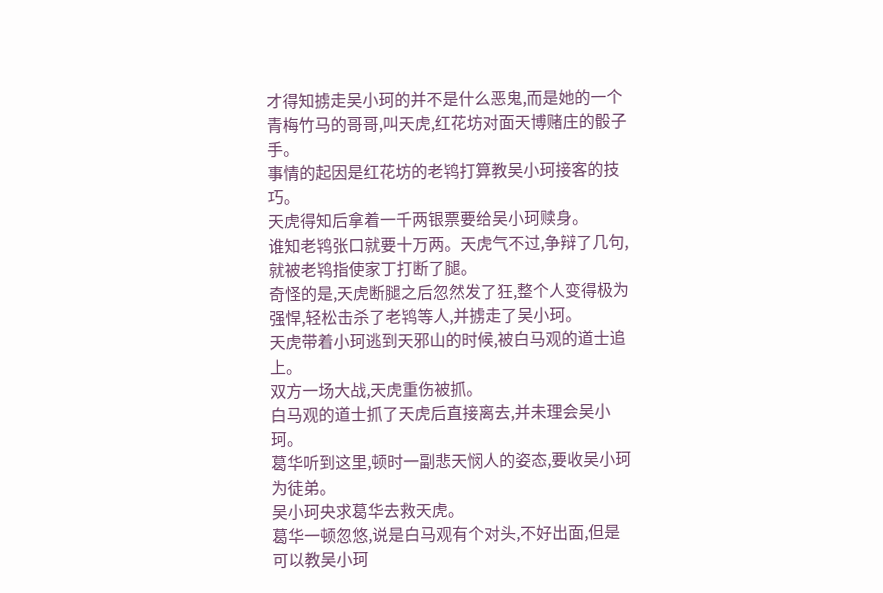才得知掳走吴小珂的并不是什么恶鬼,而是她的一个青梅竹马的哥哥,叫天虎,红花坊对面天博赌庄的骰子手。
事情的起因是红花坊的老鸨打算教吴小珂接客的技巧。
天虎得知后拿着一千两银票要给吴小珂赎身。
谁知老鸨张口就要十万两。天虎气不过,争辩了几句,就被老鸨指使家丁打断了腿。
奇怪的是,天虎断腿之后忽然发了狂,整个人变得极为强悍,轻松击杀了老鸨等人,并掳走了吴小珂。
天虎带着小珂逃到天邪山的时候,被白马观的道士追上。
双方一场大战,天虎重伤被抓。
白马观的道士抓了天虎后直接离去,并未理会吴小珂。
葛华听到这里,顿时一副悲天悯人的姿态,要收吴小珂为徒弟。
吴小珂央求葛华去救天虎。
葛华一顿忽悠,说是白马观有个对头,不好出面,但是可以教吴小珂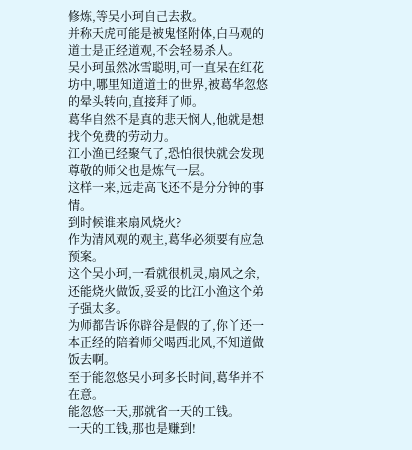修炼,等吴小珂自己去救。
并称天虎可能是被鬼怪附体,白马观的道士是正经道观,不会轻易杀人。
吴小珂虽然冰雪聪明,可一直呆在红花坊中,哪里知道道士的世界,被葛华忽悠的晕头转向,直接拜了师。
葛华自然不是真的悲天悯人,他就是想找个免费的劳动力。
江小渔已经聚气了,恐怕很快就会发现尊敬的师父也是炼气一层。
这样一来,远走高飞还不是分分钟的事情。
到时候谁来扇风烧火?
作为清风观的观主,葛华必须要有应急预案。
这个吴小珂,一看就很机灵,扇风之余,还能烧火做饭,妥妥的比江小渔这个弟子强太多。
为师都告诉你辟谷是假的了,你丫还一本正经的陪着师父喝西北风,不知道做饭去啊。
至于能忽悠吴小珂多长时间,葛华并不在意。
能忽悠一天,那就省一天的工钱。
一天的工钱,那也是赚到!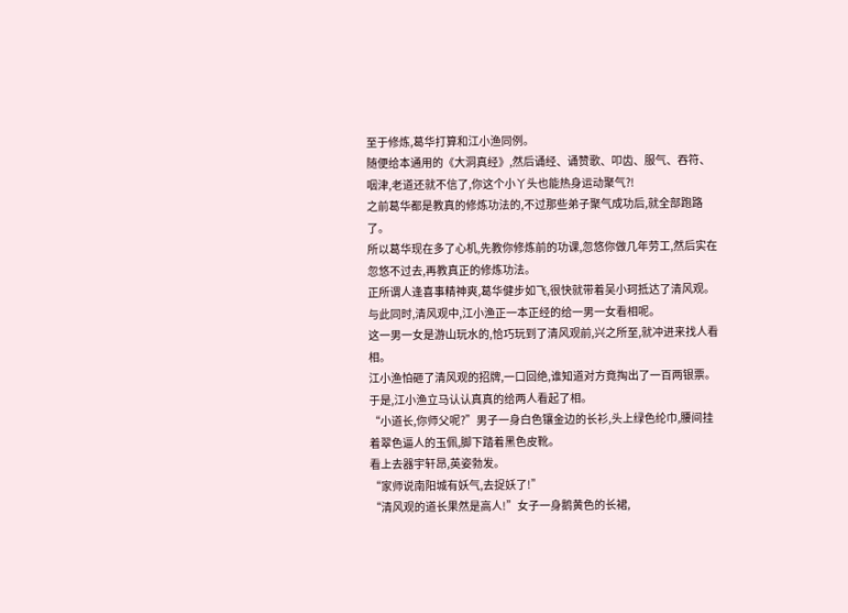至于修炼,葛华打算和江小渔同例。
随便给本通用的《大洞真经》,然后诵经、诵赞歌、叩齿、服气、吞符、咽津,老道还就不信了,你这个小丫头也能热身运动聚气?!
之前葛华都是教真的修炼功法的,不过那些弟子聚气成功后,就全部跑路了。
所以葛华现在多了心机,先教你修炼前的功课,忽悠你做几年劳工,然后实在忽悠不过去,再教真正的修炼功法。
正所谓人逢喜事精神爽,葛华健步如飞,很快就带着吴小珂抵达了清风观。
与此同时,清风观中,江小渔正一本正经的给一男一女看相呢。
这一男一女是游山玩水的,恰巧玩到了清风观前,兴之所至,就冲进来找人看相。
江小渔怕砸了清风观的招牌,一口回绝,谁知道对方竟掏出了一百两银票。
于是,江小渔立马认认真真的给两人看起了相。
“小道长,你师父呢?”男子一身白色镶金边的长衫,头上绿色纶巾,腰间挂着翠色逼人的玉佩,脚下踏着黑色皮靴。
看上去器宇轩昂,英姿勃发。
“家师说南阳城有妖气,去捉妖了!”
“清风观的道长果然是高人!”女子一身鹅黄色的长裙,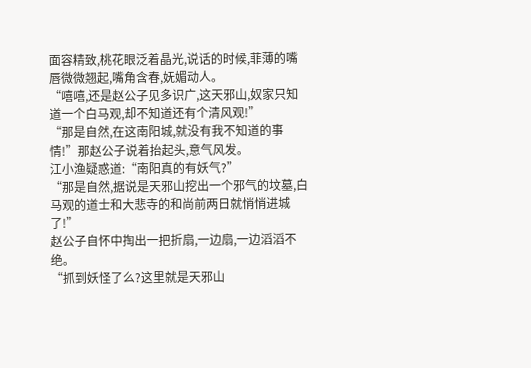面容精致,桃花眼泛着晶光,说话的时候,菲薄的嘴唇微微翘起,嘴角含春,妩媚动人。
“嘻嘻,还是赵公子见多识广,这天邪山,奴家只知道一个白马观,却不知道还有个清风观!”
“那是自然,在这南阳城,就没有我不知道的事情!”那赵公子说着抬起头,意气风发。
江小渔疑惑道:“南阳真的有妖气?”
“那是自然,据说是天邪山挖出一个邪气的坟墓,白马观的道士和大悲寺的和尚前两日就悄悄进城了!”
赵公子自怀中掏出一把折扇,一边扇,一边滔滔不绝。
“抓到妖怪了么?这里就是天邪山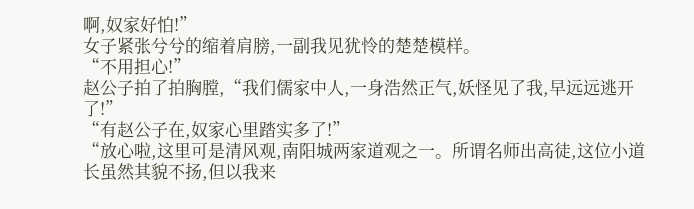啊,奴家好怕!”
女子紧张兮兮的缩着肩膀,一副我见犹怜的楚楚模样。
“不用担心!”
赵公子拍了拍胸膛,“我们儒家中人,一身浩然正气,妖怪见了我,早远远逃开了!”
“有赵公子在,奴家心里踏实多了!”
“放心啦,这里可是清风观,南阳城两家道观之一。所谓名师出高徒,这位小道长虽然其貌不扬,但以我来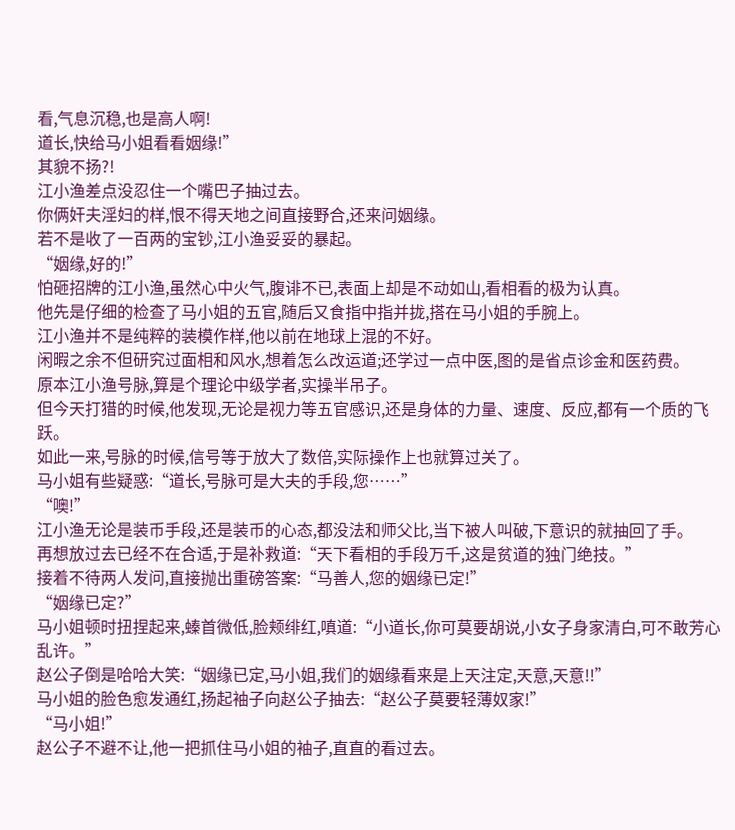看,气息沉稳,也是高人啊!
道长,快给马小姐看看姻缘!”
其貌不扬?!
江小渔差点没忍住一个嘴巴子抽过去。
你俩奸夫淫妇的样,恨不得天地之间直接野合,还来问姻缘。
若不是收了一百两的宝钞,江小渔妥妥的暴起。
“姻缘,好的!”
怕砸招牌的江小渔,虽然心中火气,腹诽不已,表面上却是不动如山,看相看的极为认真。
他先是仔细的检查了马小姐的五官,随后又食指中指并拢,搭在马小姐的手腕上。
江小渔并不是纯粹的装模作样,他以前在地球上混的不好。
闲暇之余不但研究过面相和风水,想着怎么改运道;还学过一点中医,图的是省点诊金和医药费。
原本江小渔号脉,算是个理论中级学者,实操半吊子。
但今天打猎的时候,他发现,无论是视力等五官感识,还是身体的力量、速度、反应,都有一个质的飞跃。
如此一来,号脉的时候,信号等于放大了数倍,实际操作上也就算过关了。
马小姐有些疑惑:“道长,号脉可是大夫的手段,您……”
“噢!”
江小渔无论是装币手段,还是装币的心态,都没法和师父比,当下被人叫破,下意识的就抽回了手。
再想放过去已经不在合适,于是补救道:“天下看相的手段万千,这是贫道的独门绝技。”
接着不待两人发问,直接抛出重磅答案:“马善人,您的姻缘已定!”
“姻缘已定?”
马小姐顿时扭捏起来,螓首微低,脸颊绯红,嗔道:“小道长,你可莫要胡说,小女子身家清白,可不敢芳心乱许。”
赵公子倒是哈哈大笑:“姻缘已定,马小姐,我们的姻缘看来是上天注定,天意,天意!!”
马小姐的脸色愈发通红,扬起袖子向赵公子抽去:“赵公子莫要轻薄奴家!”
“马小姐!”
赵公子不避不让,他一把抓住马小姐的袖子,直直的看过去。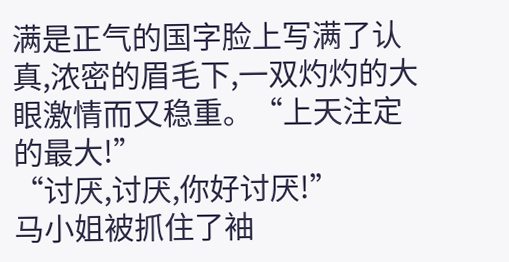满是正气的国字脸上写满了认真,浓密的眉毛下,一双灼灼的大眼激情而又稳重。“上天注定的最大!”
“讨厌,讨厌,你好讨厌!”
马小姐被抓住了袖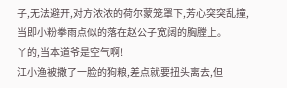子,无法避开,对方浓浓的荷尔蒙笼罩下,芳心突突乱撞,当即小粉拳雨点似的落在赵公子宽阔的胸膛上。
丫的,当本道爷是空气啊!
江小渔被撒了一脸的狗粮,差点就要扭头离去,但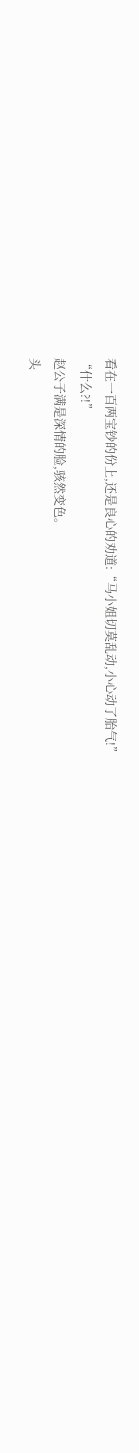看在一百两宝钞的份上,还是良心的劝道:“马小姐切莫乱动,小心动了胎气!”
“什么?!”
赵公子满是深情的脸,骇然变色。
头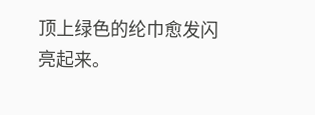顶上绿色的纶巾愈发闪亮起来。